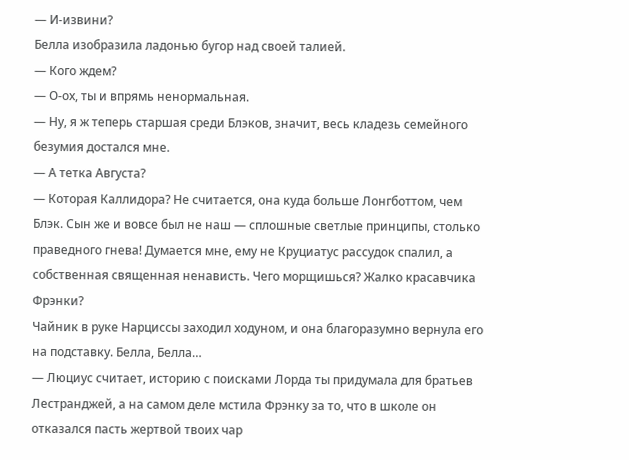— И-извини?
Белла изобразила ладонью бугор над своей талией.
— Кого ждем?
— О-ох, ты и впрямь ненормальная.
— Ну, я ж теперь старшая среди Блэков, значит, весь кладезь семейного безумия достался мне.
— А тетка Августа?
— Которая Каллидора? Не считается, она куда больше Лонгботтом, чем Блэк. Сын же и вовсе был не наш — сплошные светлые принципы, столько праведного гнева! Думается мне, ему не Круциатус рассудок спалил, а собственная священная ненависть. Чего морщишься? Жалко красавчика Фрэнки?
Чайник в руке Нарциссы заходил ходуном, и она благоразумно вернула его на подставку. Белла, Белла…
— Люциус считает, историю с поисками Лорда ты придумала для братьев Лестранджей, а на самом деле мстила Фрэнку за то, что в школе он отказался пасть жертвой твоих чар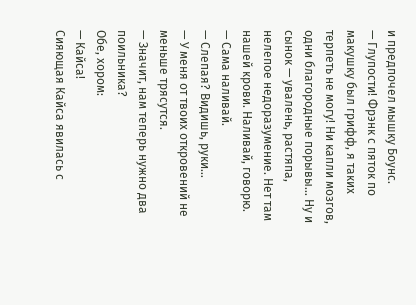и предпочел мышку Боунс.
— Глупости! Фрэнк с пяток по макушку был грифф, я таких терпеть не могу! Ни капли мозгов, одни благородные порывы… Ну и сынок — увалень, растяпа, нелепое недоразумение. Нет там нашей крови. Наливай, говорю.
— Сама наливай.
— Слепая? Видишь, руки…
— У меня от твоих откровений не меньше трясутся.
— Значит, нам теперь нужно два поильника?
Обе, хором:
— Кайса!
Сияющая Кайса явилась с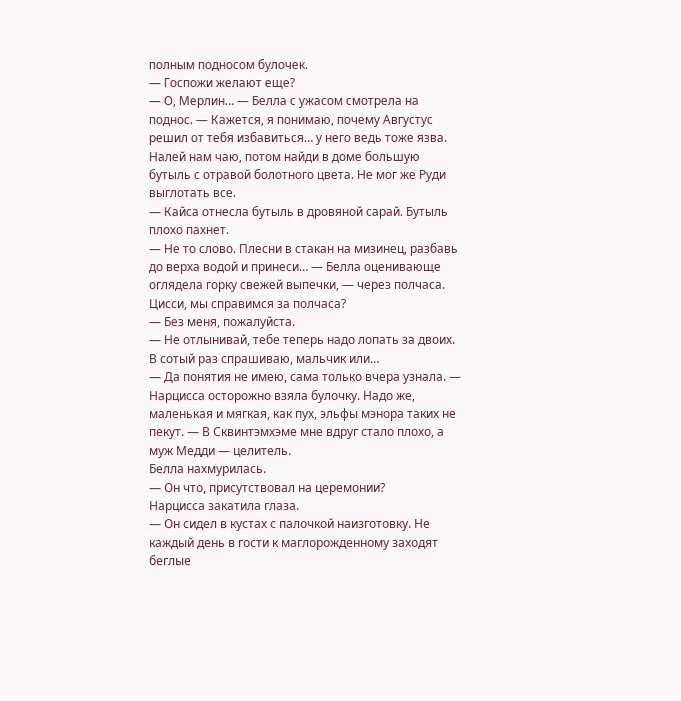полным подносом булочек.
— Госпожи желают еще?
— О, Мерлин… — Белла с ужасом смотрела на поднос. — Кажется, я понимаю, почему Августус решил от тебя избавиться… у него ведь тоже язва. Налей нам чаю, потом найди в доме большую бутыль с отравой болотного цвета. Не мог же Руди выглотать все.
— Кайса отнесла бутыль в дровяной сарай. Бутыль плохо пахнет.
— Не то слово. Плесни в стакан на мизинец, разбавь до верха водой и принеси… — Белла оценивающе оглядела горку свежей выпечки, — через полчаса. Цисси, мы справимся за полчаса?
— Без меня, пожалуйста.
— Не отлынивай, тебе теперь надо лопать за двоих. В сотый раз спрашиваю, мальчик или…
— Да понятия не имею, сама только вчера узнала. — Нарцисса осторожно взяла булочку. Надо же, маленькая и мягкая, как пух, эльфы мэнора таких не пекут. — В Сквинтэмхэме мне вдруг стало плохо, а муж Медди — целитель.
Белла нахмурилась.
— Он что, присутствовал на церемонии?
Нарцисса закатила глаза.
— Он сидел в кустах с палочкой наизготовку. Не каждый день в гости к маглорожденному заходят беглые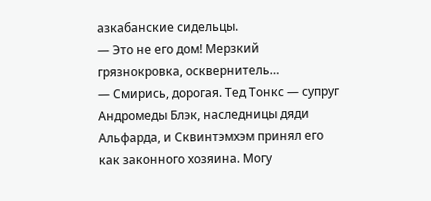азкабанские сидельцы.
— Это не его дом! Мерзкий грязнокровка, осквернитель…
— Смирись, дорогая. Тед Тонкс — супруг Андромеды Блэк, наследницы дяди Альфарда, и Сквинтэмхэм принял его как законного хозяина. Могу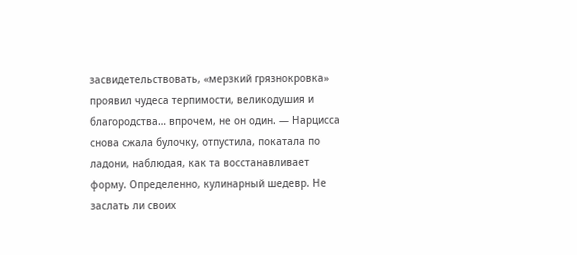засвидетельствовать, «мерзкий грязнокровка» проявил чудеса терпимости, великодушия и благородства… впрочем, не он один. — Нарцисса снова сжала булочку, отпустила, покатала по ладони, наблюдая, как та восстанавливает форму. Определенно, кулинарный шедевр. Не заслать ли своих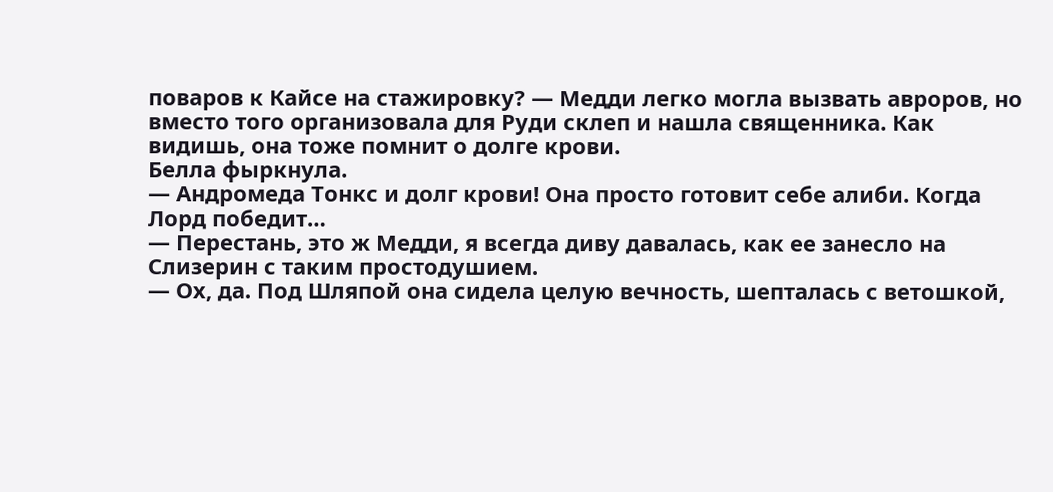поваров к Кайсе на стажировку? — Медди легко могла вызвать авроров, но вместо того организовала для Руди склеп и нашла священника. Как видишь, она тоже помнит о долге крови.
Белла фыркнула.
— Андромеда Тонкс и долг крови! Она просто готовит себе алиби. Когда Лорд победит…
— Перестань, это ж Медди, я всегда диву давалась, как ее занесло на Слизерин с таким простодушием.
— Ох, да. Под Шляпой она сидела целую вечность, шепталась с ветошкой,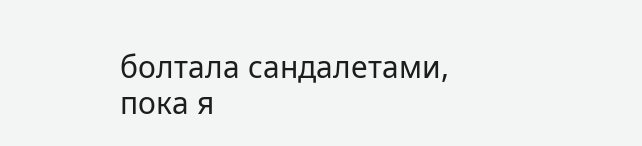болтала сандалетами, пока я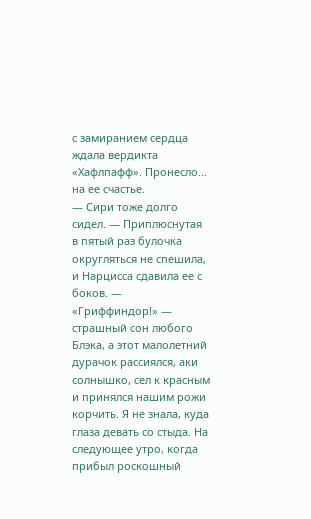с замиранием сердца ждала вердикта «Хафлпафф». Пронесло… на ее счастье.
— Сири тоже долго сидел. — Приплюснутая в пятый раз булочка округляться не спешила, и Нарцисса сдавила ее с боков. — «Гриффиндор!» — страшный сон любого Блэка, а этот малолетний дурачок рассиялся, аки солнышко, сел к красным и принялся нашим рожи корчить. Я не знала, куда глаза девать со стыда. На следующее утро, когда прибыл роскошный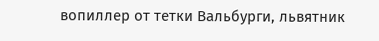вопиллер от тетки Вальбурги, львятник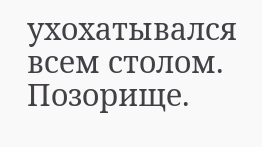ухохатывался всем столом. Позорище.